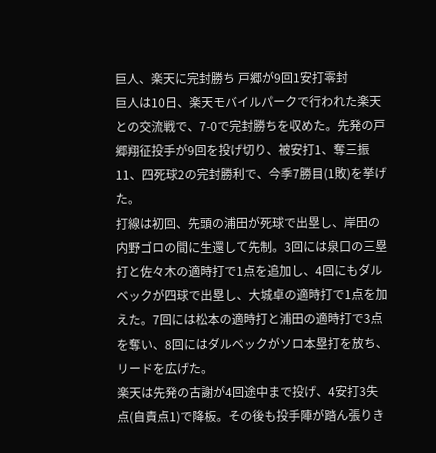巨人、楽天に完封勝ち 戸郷が9回1安打零封
巨人は10日、楽天モバイルパークで行われた楽天との交流戦で、7-0で完封勝ちを収めた。先発の戸郷翔征投手が9回を投げ切り、被安打1、奪三振11、四死球2の完封勝利で、今季7勝目(1敗)を挙げた。
打線は初回、先頭の浦田が死球で出塁し、岸田の内野ゴロの間に生還して先制。3回には泉口の三塁打と佐々木の適時打で1点を追加し、4回にもダルベックが四球で出塁し、大城卓の適時打で1点を加えた。7回には松本の適時打と浦田の適時打で3点を奪い、8回にはダルベックがソロ本塁打を放ち、リードを広げた。
楽天は先発の古謝が4回途中まで投げ、4安打3失点(自責点1)で降板。その後も投手陣が踏ん張りき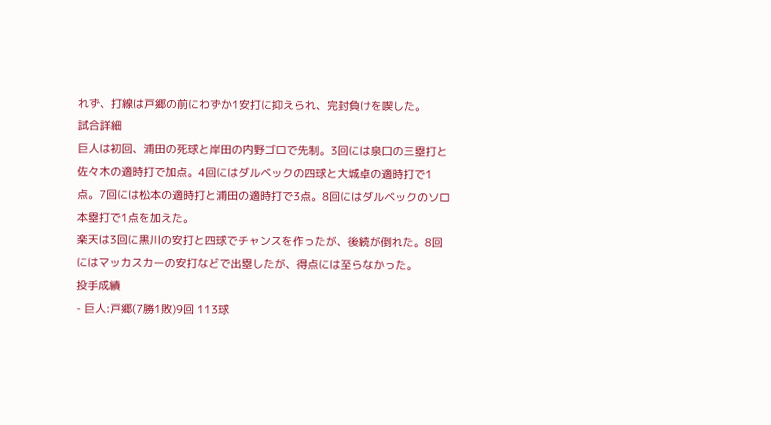れず、打線は戸郷の前にわずか1安打に抑えられ、完封負けを喫した。
試合詳細
巨人は初回、浦田の死球と岸田の内野ゴロで先制。3回には泉口の三塁打と佐々木の適時打で加点。4回にはダルベックの四球と大城卓の適時打で1点。7回には松本の適時打と浦田の適時打で3点。8回にはダルベックのソロ本塁打で1点を加えた。
楽天は3回に黒川の安打と四球でチャンスを作ったが、後続が倒れた。8回にはマッカスカーの安打などで出塁したが、得点には至らなかった。
投手成績
- 巨人:戸郷(7勝1敗)9回 113球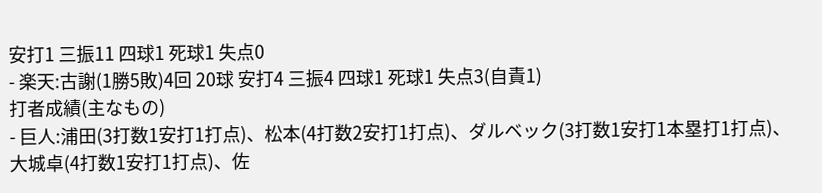安打1 三振11 四球1 死球1 失点0
- 楽天:古謝(1勝5敗)4回 20球 安打4 三振4 四球1 死球1 失点3(自責1)
打者成績(主なもの)
- 巨人:浦田(3打数1安打1打点)、松本(4打数2安打1打点)、ダルベック(3打数1安打1本塁打1打点)、大城卓(4打数1安打1打点)、佐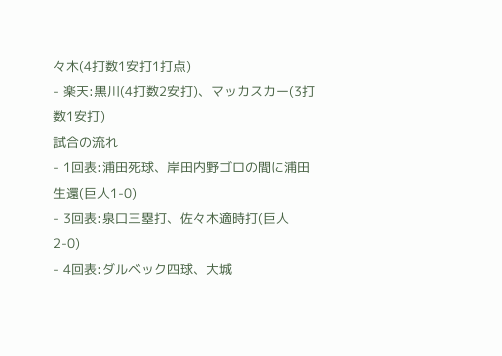々木(4打数1安打1打点)
- 楽天:黒川(4打数2安打)、マッカスカー(3打数1安打)
試合の流れ
- 1回表:浦田死球、岸田内野ゴロの間に浦田生還(巨人1-0)
- 3回表:泉口三塁打、佐々木適時打(巨人2-0)
- 4回表:ダルベック四球、大城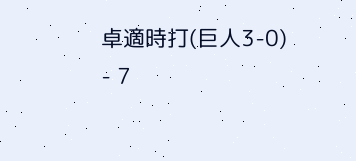卓適時打(巨人3-0)
- 7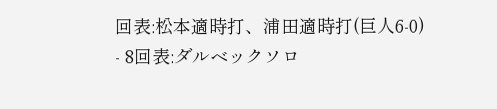回表:松本適時打、浦田適時打(巨人6-0)
- 8回表:ダルベックソロ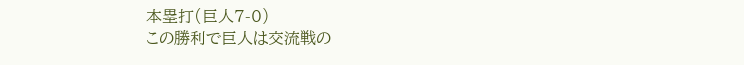本塁打(巨人7-0)
この勝利で巨人は交流戦の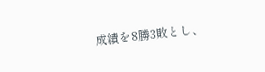成績を8勝3敗とし、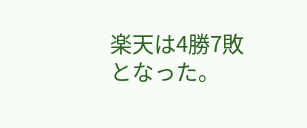楽天は4勝7敗となった。